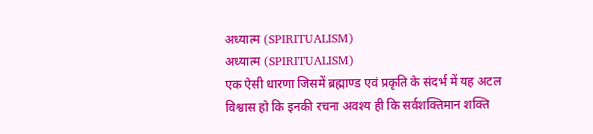अध्यात्म (SPIRITUALISM)
अध्यात्म (SPIRITUALISM)
एक ऐसी धारणा जिसमें ब्रह्माण्ड एवं प्रकृति के संदर्भ में यह अटल विश्वास हो कि इनकी रचना अवश्य ही कि सर्वशक्तिमान शक्ति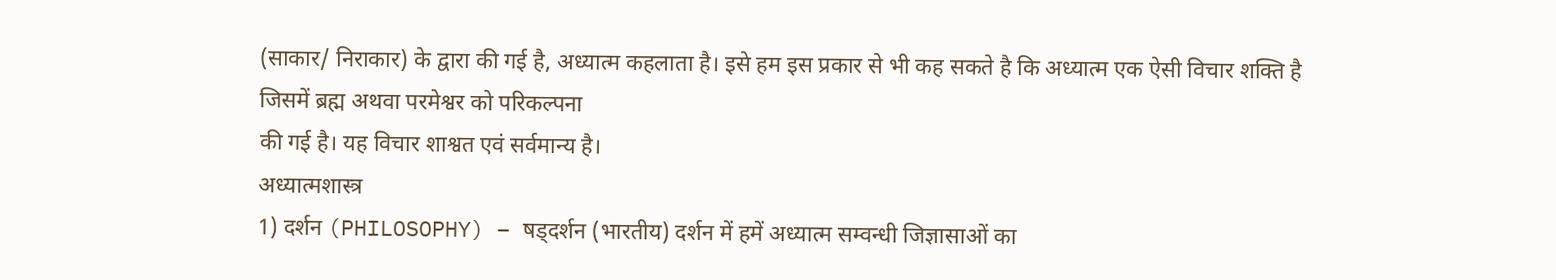(साकार/ निराकार) के द्वारा की गई है, अध्यात्म कहलाता है। इसे हम इस प्रकार से भी कह सकते है कि अध्यात्म एक ऐसी विचार शक्ति है जिसमें ब्रह्म अथवा परमेश्वर को परिकल्पना
की गई है। यह विचार शाश्वत एवं सर्वमान्य है।
अध्यात्मशास्त्र
1) दर्शन (PHILOSOPHY) – षड्दर्शन (भारतीय) दर्शन में हमें अध्यात्म सम्वन्धी जिज्ञासाओं का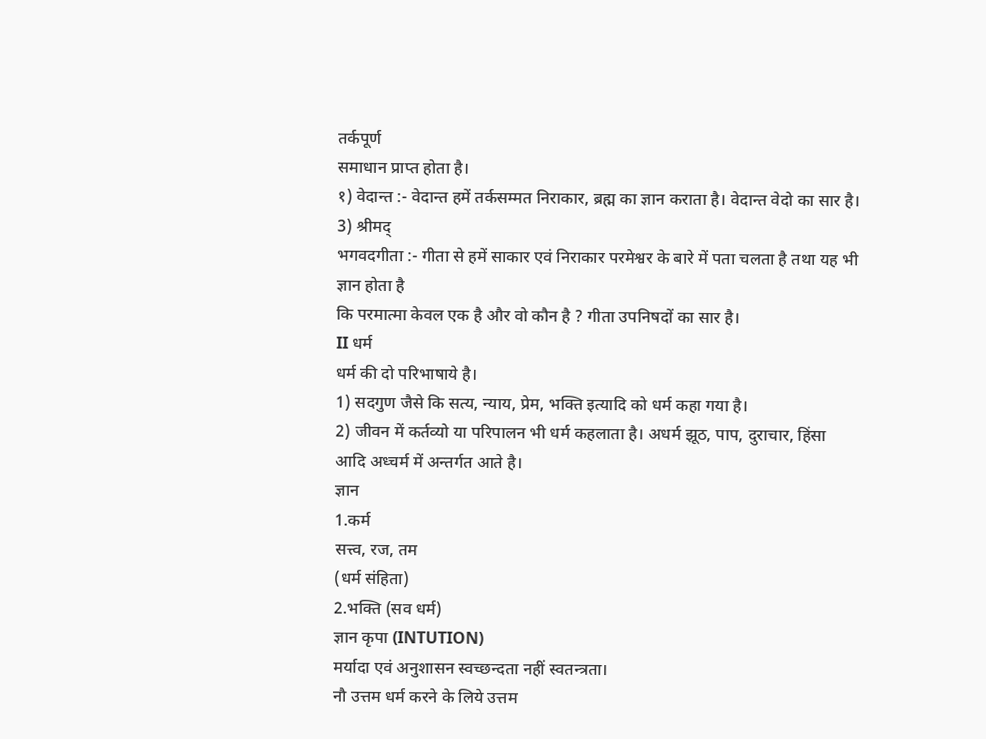तर्कपूर्ण
समाधान प्राप्त होता है।
१) वेदान्त :- वेदान्त हमें तर्कसम्मत निराकार, ब्रह्म का ज्ञान कराता है। वेदान्त वेदो का सार है। 3) श्रीमद्
भगवदगीता :- गीता से हमें साकार एवं निराकार परमेश्वर के बारे में पता चलता है तथा यह भी ज्ञान होता है
कि परमात्मा केवल एक है और वो कौन है ? गीता उपनिषदों का सार है।
II धर्म
धर्म की दो परिभाषाये है।
1) सदगुण जैसे कि सत्य, न्याय, प्रेम, भक्ति इत्यादि को धर्म कहा गया है।
2) जीवन में कर्तव्यो या परिपालन भी धर्म कहलाता है। अधर्म झूठ, पाप, दुराचार, हिंसा आदि अध्चर्म में अन्तर्गत आते है।
ज्ञान
1.कर्म
सत्त्व, रज, तम
(धर्म संहिता)
2.भक्ति (सव धर्म)
ज्ञान कृपा (INTUTION)
मर्यादा एवं अनुशासन स्वच्छन्दता नहीं स्वतन्त्रता।
नौ उत्तम धर्म करने के लिये उत्तम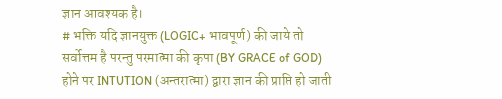ज्ञान आवश्यक है।
# भक्ति यदि ज्ञानयुक्त (LOGIC+ भावपूर्ण) की जाये तो सर्वोत्तम है परन्तु परमात्मा की कृपा (BY GRACE of GOD) होने पर INTUTION (अन्तरात्मा) द्वारा ज्ञान की प्राप्ति हो जाती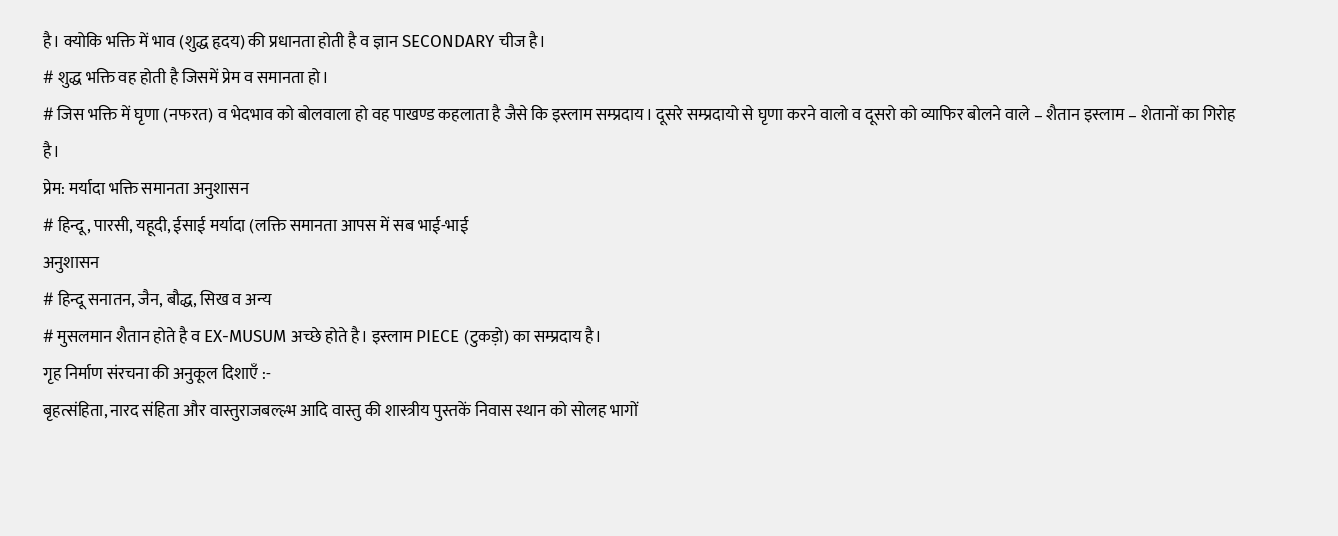है। क्योकि भक्ति में भाव (शुद्ध हृदय) की प्रधानता होती है व ज्ञान SECONDARY चीज है।
# शुद्ध भक्ति वह होती है जिसमें प्रेम व समानता हो।
# जिस भक्ति में घृणा (नफरत) व भेदभाव को बोलवाला हो वह पाखण्ड कहलाता है जैसे कि इस्लाम सम्प्रदाय। दूसरे सम्प्रदायो से घृणा करने वालो व दूसरो को व्याफिर बोलने वाले – शैतान इस्लाम – शेतानों का गिरोह है।
प्रेम: मर्यादा भक्ति समानता अनुशासन
# हिन्दू, पारसी, यहूदी, ईसाई मर्यादा (लक्ति समानता आपस में सब भाई-भाई
अनुशासन
# हिन्दू सनातन, जैन, बौद्ध, सिख व अन्य
# मुसलमान शैतान होते है व EX-MUSUM अच्छे होते है। इस्लाम PIECE (टुकड़ो) का सम्प्रदाय है।
गृह निर्माण संरचना की अनुकूल दिशाएँ :-
बृहत्संहिता, नारद संहिता और वास्तुराजबल्ल्भ आदि वास्तु की शास्त्रीय पुस्तकें निवास स्थान को सोलह भागों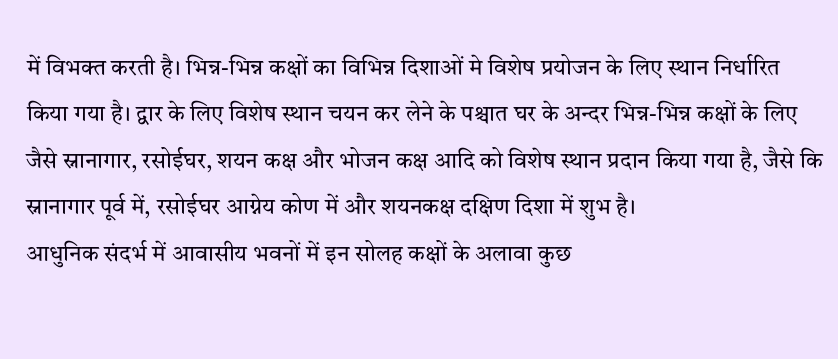में विभक्त करती है। भिन्न-भिन्न कक्षों का विभिन्न दिशाओं मे विशेष प्रयोजन के लिए स्थान निर्धारित किया गया है। द्वार के लिए विशेष स्थान चयन कर लेने के पश्चात घर के अन्दर भिन्न-भिन्न कक्षों के लिए जैसे स्नानागार, रसोईघर, शयन कक्ष और भोजन कक्ष आदि को विशेष स्थान प्रदान किया गया है, जैसे कि स्नानागार पूर्व में, रसोईघर आग्नेय कोण में और शयनकक्ष दक्षिण दिशा में शुभ है।
आधुनिक संदर्भ में आवासीय भवनों में इन सोलह कक्षों के अलावा कुछ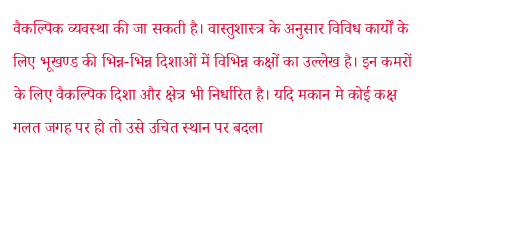वैकल्पिक व्यवस्था की जा सकती है। वास्तुशास्त्र के अनुसार विविध कार्यों के लिए भूखण्ड की भिन्न-भिन्न दिशाओं में विभिन्न कक्षों का उल्लेख है। इन कमरों के लिए वैकल्पिक दिशा और क्षेत्र भी निर्धारित है। यदि मकान मे कोई कक्ष गलत जगह पर हो तो उसे उचित स्थान पर बदला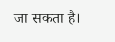जा सकता है।